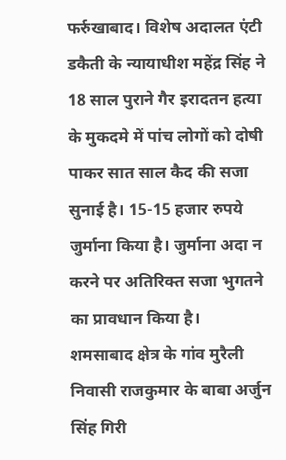फर्रुखाबाद। विशेष अदालत एंटी डकैती के न्यायाधीश महेंद्र सिंह ने 18 साल पुराने गैर इरादतन हत्या के मुकदमे में पांच लोगों को दोषी पाकर सात साल कैद की सजा सुनाई है। 15-15 हजार रुपये जुर्माना किया है। जुर्माना अदा न करने पर अतिरिक्त सजा भुगतने का प्रावधान किया है।
शमसाबाद क्षेत्र के गांव मुरैली निवासी राजकुमार के बाबा अर्जुन सिंह गिरी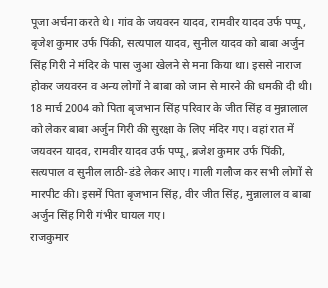पूजा अर्चना करते थे। गांव के जयवरन यादव, रामवीर यादव उर्फ पप्पू, बृजेश कुमार उर्फ पिंकी, सत्यपाल यादव, सुनील यादव को बाबा अर्जुन सिंह गिरी ने मंदिर के पास जुआ खेलने से मना किया था। इससे नाराज होकर जयवरन व अन्य लोगों ने बाबा को जान से मारने की धमकी दी थी।
18 मार्च 2004 को पिता बृजभान सिंह परिवार के जीत सिंह व मुन्नालाल को लेकर बाबा अर्जुन गिरी की सुरक्षा के लिए मंदिर गए। वहां रात में जयवरन यादव, रामवीर यादव उर्फ पप्पू, ब्रजेश कुमार उर्फ पिंकी, सत्यपाल व सुनील लाठी-डंडे लेकर आए। गाली गलौज कर सभी लोगों से मारपीट की। इसमें पिता बृजभान सिंह, वीर जीत सिंह, मुन्नालाल व बाबा अर्जुन सिंह गिरी गंभीर घायल गए।
राजकुमार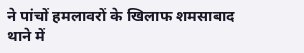ने पांचों हमलावरों के खिलाफ शमसाबाद थाने में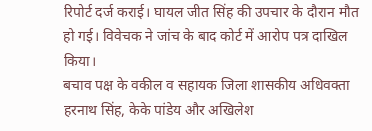रिपोर्ट दर्ज कराई। घायल जीत सिंह की उपचार के दौरान मौत हो गई। विवेचक ने जांच के बाद कोर्ट में आरोप पत्र दाखिल किया।
बचाव पक्ष के वकील व सहायक जिला शासकीय अधिवक्ता हरनाथ सिंह, केके पांडेय और अखिलेश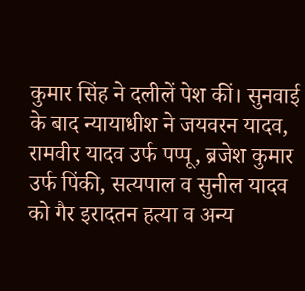कुमार सिंह ने दलीलें पेश कीं। सुनवाई के बाद न्यायाधीश ने जयवरन यादव, रामवीर यादव उर्फ पप्पू, ब्रजेश कुमार उर्फ पिंकी, सत्यपाल व सुनील यादव को गैर इरादतन हत्या व अन्य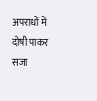अपराधों में दोषी पाकर सजा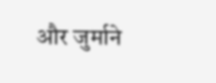और जुर्माने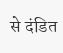से दंडित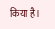किया है।